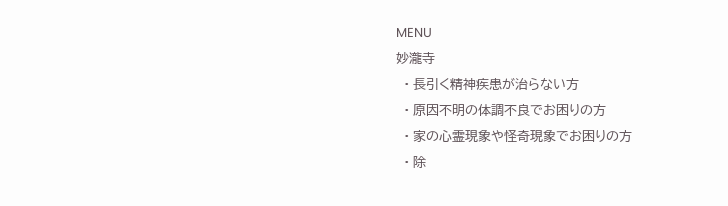MENU
妙瀧寺
  • 長引く精神疾患が治らない方
  • 原因不明の体調不良でお困りの方
  • 家の心霊現象や怪奇現象でお困りの方
  • 除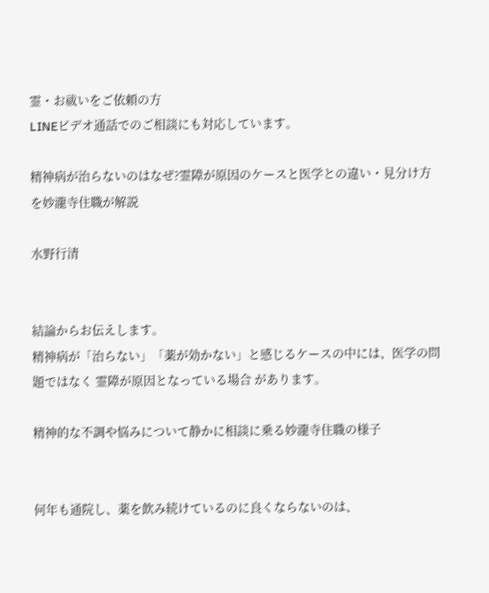霊・お祓いをご依頼の方
LINEビデオ通話でのご相談にも対応しています。

精神病が治らないのはなぜ?霊障が原因のケースと医学との違い・見分け方を妙瀧寺住職が解説

水野行清


結論からお伝えします。
精神病が「治らない」「薬が効かない」と感じるケースの中には、医学の問題ではなく 霊障が原因となっている場合 があります。

精神的な不調や悩みについて静かに相談に乗る妙瀧寺住職の様子


何年も通院し、薬を飲み続けているのに良くならないのは、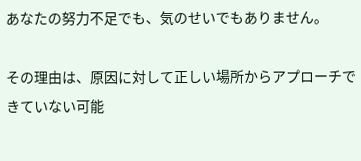あなたの努力不足でも、気のせいでもありません。

その理由は、原因に対して正しい場所からアプローチできていない可能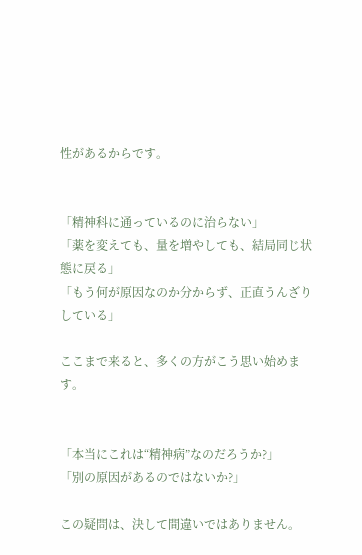性があるからです。


「精神科に通っているのに治らない」
「薬を変えても、量を増やしても、結局同じ状態に戻る」
「もう何が原因なのか分からず、正直うんざりしている」

ここまで来ると、多くの方がこう思い始めます。


「本当にこれは“精神病”なのだろうか?」
「別の原因があるのではないか?」

この疑問は、決して間違いではありません。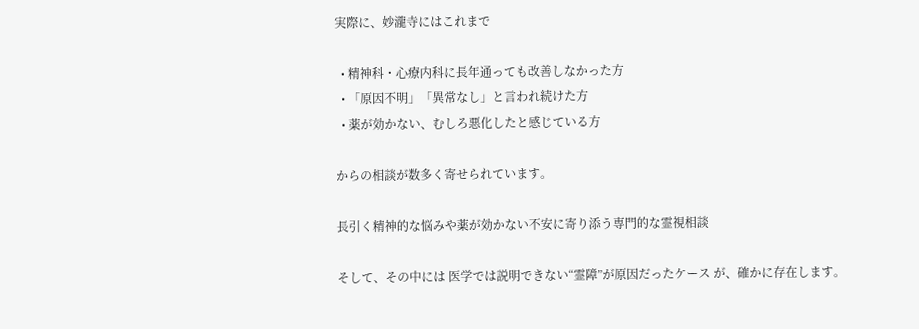実際に、妙瀧寺にはこれまで

  • 精神科・心療内科に長年通っても改善しなかった方
  • 「原因不明」「異常なし」と言われ続けた方
  • 薬が効かない、むしろ悪化したと感じている方

からの相談が数多く寄せられています。

長引く精神的な悩みや薬が効かない不安に寄り添う専門的な霊視相談

そして、その中には 医学では説明できない“霊障”が原因だったケース が、確かに存在します。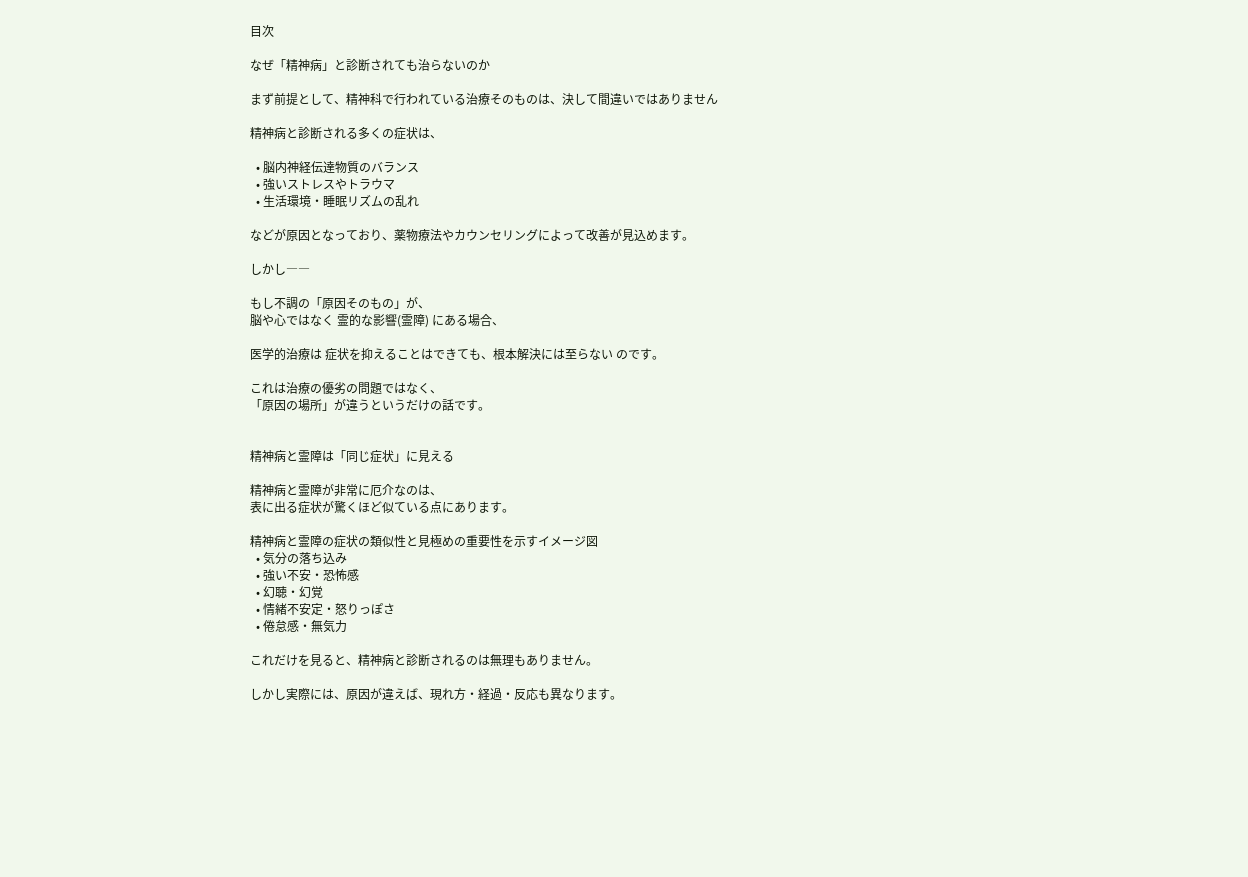目次

なぜ「精神病」と診断されても治らないのか

まず前提として、精神科で行われている治療そのものは、決して間違いではありません

精神病と診断される多くの症状は、

  • 脳内神経伝達物質のバランス
  • 強いストレスやトラウマ
  • 生活環境・睡眠リズムの乱れ

などが原因となっており、薬物療法やカウンセリングによって改善が見込めます。

しかし――

もし不調の「原因そのもの」が、
脳や心ではなく 霊的な影響(霊障) にある場合、

医学的治療は 症状を抑えることはできても、根本解決には至らない のです。

これは治療の優劣の問題ではなく、
「原因の場所」が違うというだけの話です。


精神病と霊障は「同じ症状」に見える

精神病と霊障が非常に厄介なのは、
表に出る症状が驚くほど似ている点にあります。

精神病と霊障の症状の類似性と見極めの重要性を示すイメージ図
  • 気分の落ち込み
  • 強い不安・恐怖感
  • 幻聴・幻覚
  • 情緒不安定・怒りっぽさ
  • 倦怠感・無気力

これだけを見ると、精神病と診断されるのは無理もありません。

しかし実際には、原因が違えば、現れ方・経過・反応も異なります。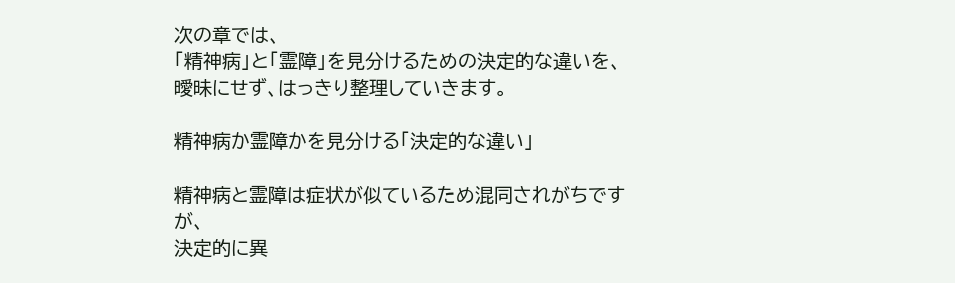次の章では、
「精神病」と「霊障」を見分けるための決定的な違いを、
曖昧にせず、はっきり整理していきます。

精神病か霊障かを見分ける「決定的な違い」

精神病と霊障は症状が似ているため混同されがちですが、
決定的に異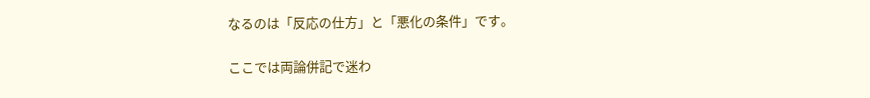なるのは「反応の仕方」と「悪化の条件」です。

ここでは両論併記で迷わ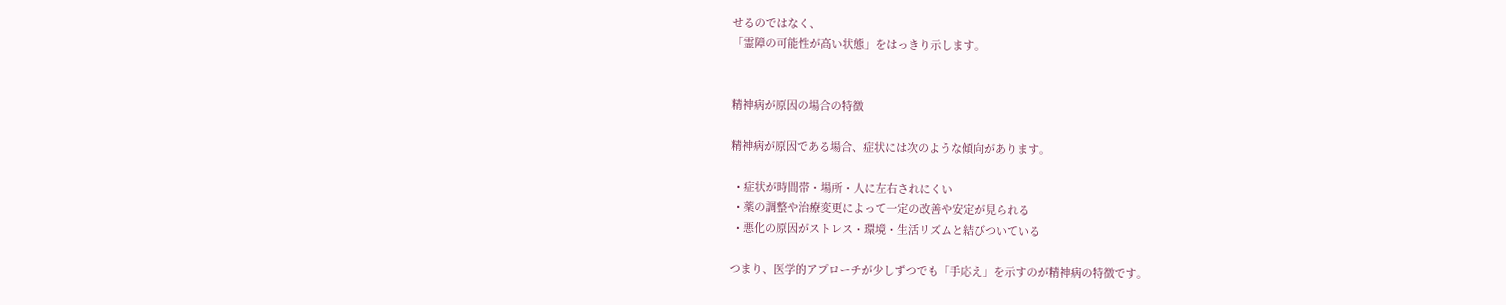せるのではなく、
「霊障の可能性が高い状態」をはっきり示します。


精神病が原因の場合の特徴

精神病が原因である場合、症状には次のような傾向があります。

  • 症状が時間帯・場所・人に左右されにくい
  • 薬の調整や治療変更によって一定の改善や安定が見られる
  • 悪化の原因がストレス・環境・生活リズムと結びついている

つまり、医学的アプローチが少しずつでも「手応え」を示すのが精神病の特徴です。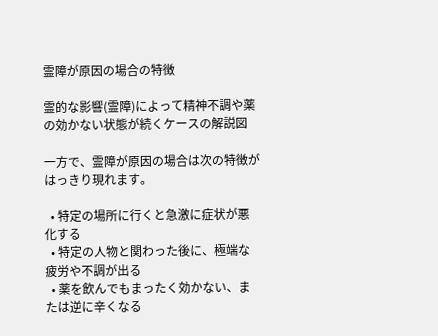霊障が原因の場合の特徴

霊的な影響(霊障)によって精神不調や薬の効かない状態が続くケースの解説図

一方で、霊障が原因の場合は次の特徴がはっきり現れます。

  • 特定の場所に行くと急激に症状が悪化する
  • 特定の人物と関わった後に、極端な疲労や不調が出る
  • 薬を飲んでもまったく効かない、または逆に辛くなる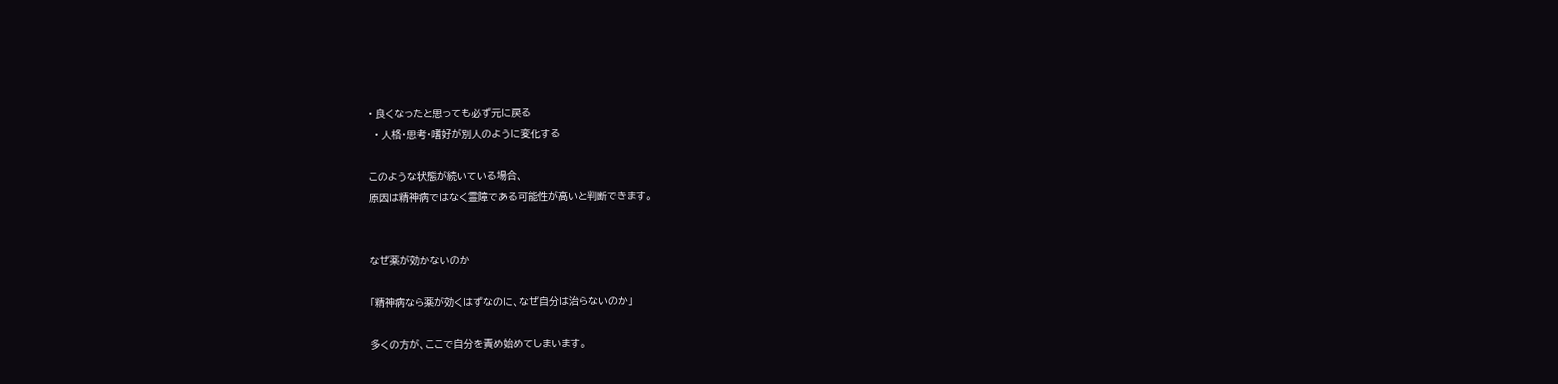• 良くなったと思っても必ず元に戻る
  • 人格・思考・嗜好が別人のように変化する

このような状態が続いている場合、
原因は精神病ではなく霊障である可能性が高いと判断できます。


なぜ薬が効かないのか

「精神病なら薬が効くはずなのに、なぜ自分は治らないのか」

多くの方が、ここで自分を責め始めてしまいます。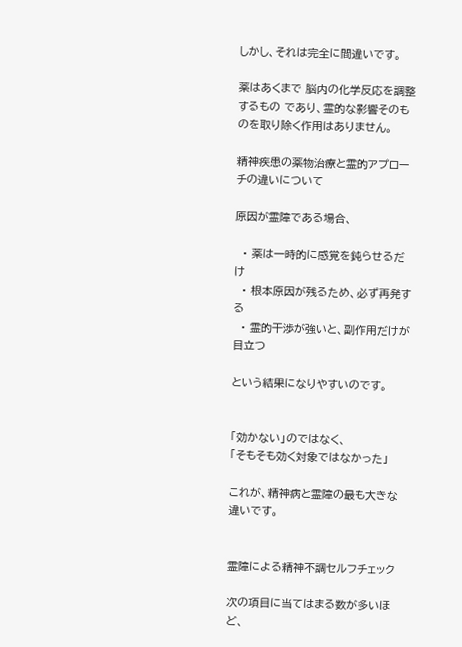しかし、それは完全に間違いです。

薬はあくまで 脳内の化学反応を調整するもの であり、霊的な影響そのものを取り除く作用はありません。

精神疾患の薬物治療と霊的アプローチの違いについて

原因が霊障である場合、

  • 薬は一時的に感覚を鈍らせるだけ
  • 根本原因が残るため、必ず再発する
  • 霊的干渉が強いと、副作用だけが目立つ

という結果になりやすいのです。


「効かない」のではなく、
「そもそも効く対象ではなかった」

これが、精神病と霊障の最も大きな違いです。


霊障による精神不調セルフチェック

次の項目に当てはまる数が多いほど、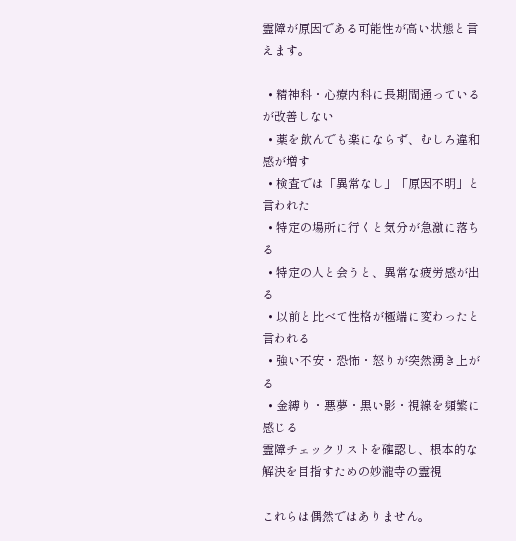霊障が原因である可能性が高い状態と言えます。

  • 精神科・心療内科に長期間通っているが改善しない
  • 薬を飲んでも楽にならず、むしろ違和感が増す
  • 検査では「異常なし」「原因不明」と言われた
  • 特定の場所に行くと気分が急激に落ちる
  • 特定の人と会うと、異常な疲労感が出る
  • 以前と比べて性格が極端に変わったと言われる
  • 強い不安・恐怖・怒りが突然湧き上がる
  • 金縛り・悪夢・黒い影・視線を頻繁に感じる
霊障チェックリストを確認し、根本的な解決を目指すための妙瀧寺の霊視

これらは偶然ではありません。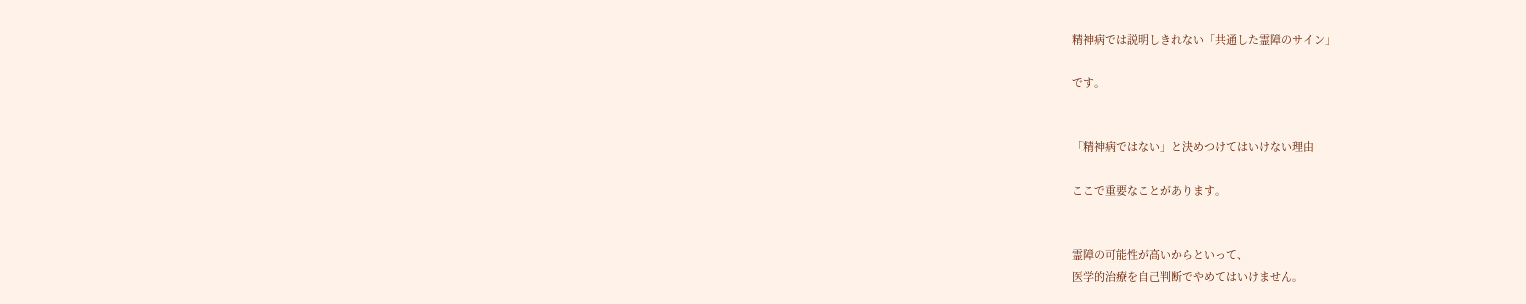精神病では説明しきれない「共通した霊障のサイン」

です。


「精神病ではない」と決めつけてはいけない理由

ここで重要なことがあります。


霊障の可能性が高いからといって、
医学的治療を自己判断でやめてはいけません。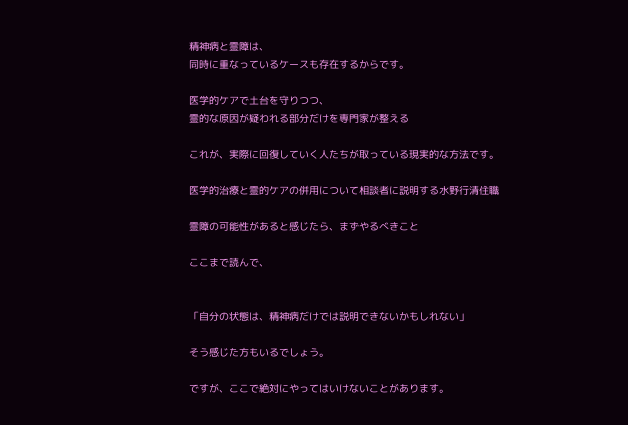精神病と霊障は、
同時に重なっているケースも存在するからです。

医学的ケアで土台を守りつつ、
霊的な原因が疑われる部分だけを専門家が整える

これが、実際に回復していく人たちが取っている現実的な方法です。

医学的治療と霊的ケアの併用について相談者に説明する水野行清住職

霊障の可能性があると感じたら、まずやるべきこと

ここまで読んで、


「自分の状態は、精神病だけでは説明できないかもしれない」

そう感じた方もいるでしょう。

ですが、ここで絶対にやってはいけないことがあります。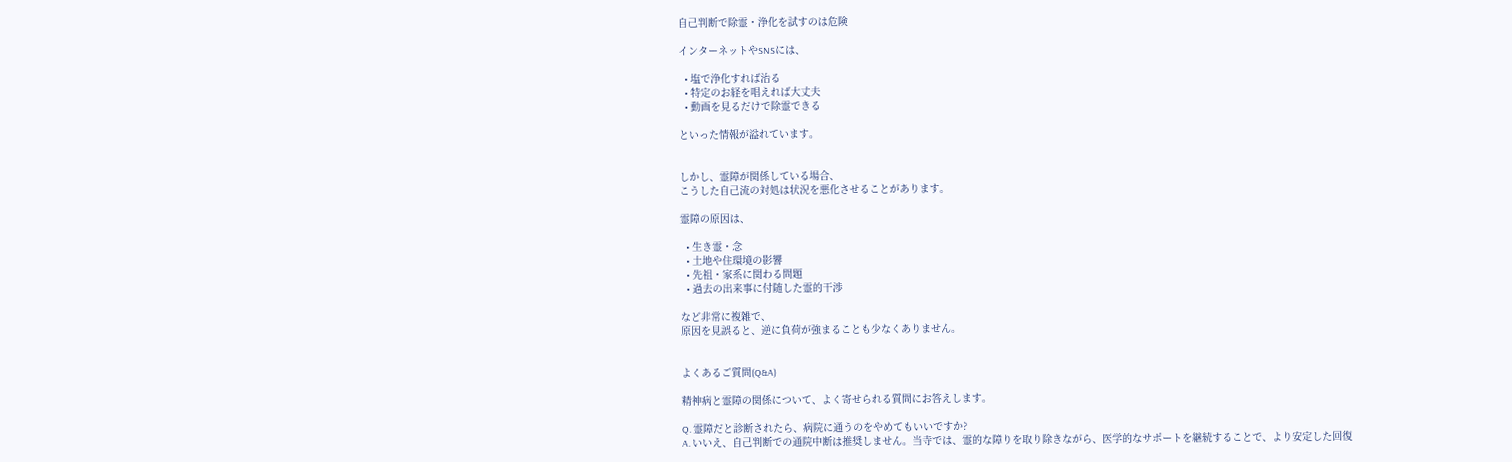自己判断で除霊・浄化を試すのは危険

インターネットやSNSには、

  • 塩で浄化すれば治る
  • 特定のお経を唱えれば大丈夫
  • 動画を見るだけで除霊できる

といった情報が溢れています。


しかし、霊障が関係している場合、
こうした自己流の対処は状況を悪化させることがあります。

霊障の原因は、

  • 生き霊・念
  • 土地や住環境の影響
  • 先祖・家系に関わる問題
  • 過去の出来事に付随した霊的干渉

など非常に複雑で、
原因を見誤ると、逆に負荷が強まることも少なくありません。


よくあるご質問(Q&A)

精神病と霊障の関係について、よく寄せられる質問にお答えします。

Q. 霊障だと診断されたら、病院に通うのをやめてもいいですか?
A. いいえ、自己判断での通院中断は推奨しません。当寺では、霊的な障りを取り除きながら、医学的なサポートを継続することで、より安定した回復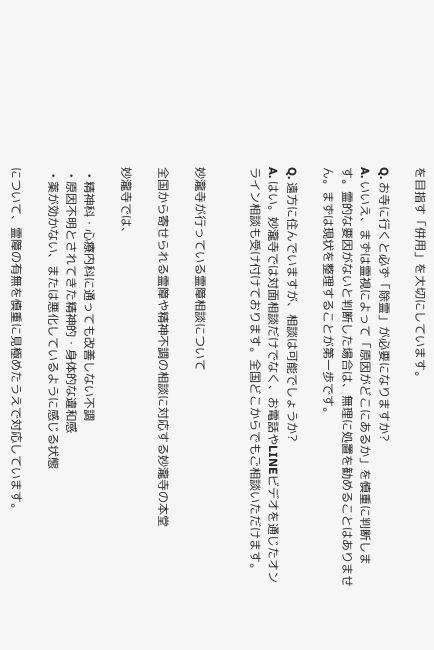を目指す「併用」を大切にしています。

Q. お寺に行くと必ず「除霊」が必要になりますか?
A. いいえ、まずは霊視によって「原因がどこにあるか」を慎重に判断します。霊的な要因がないと判断した場合は、無理に処置を勧めることはありません。まずは現状を整理することが第一歩です。

Q. 遠方に住んでいますが、相談は可能でしょうか?
A. はい。妙瀧寺では対面相談だけでなく、お電話やLINEビデオを通じたオンライン相談も受け付けております。全国どこからでもご相談いただけます。


妙瀧寺が行っている霊障相談について

全国から寄せられる霊障や精神不調の相談に対応する妙瀧寺の本堂

妙瀧寺では、

  • 精神科・心療内科に通っても改善しない不調
  • 原因不明とされてきた精神的・身体的な違和感
  • 薬が効かない、または悪化しているように感じる状態

について、霊障の有無を慎重に見極めたうえで対応しています。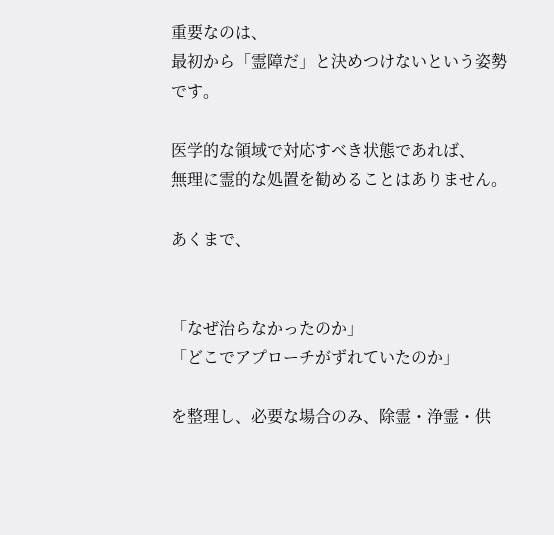重要なのは、
最初から「霊障だ」と決めつけないという姿勢です。

医学的な領域で対応すべき状態であれば、
無理に霊的な処置を勧めることはありません。

あくまで、


「なぜ治らなかったのか」
「どこでアプローチがずれていたのか」

を整理し、必要な場合のみ、除霊・浄霊・供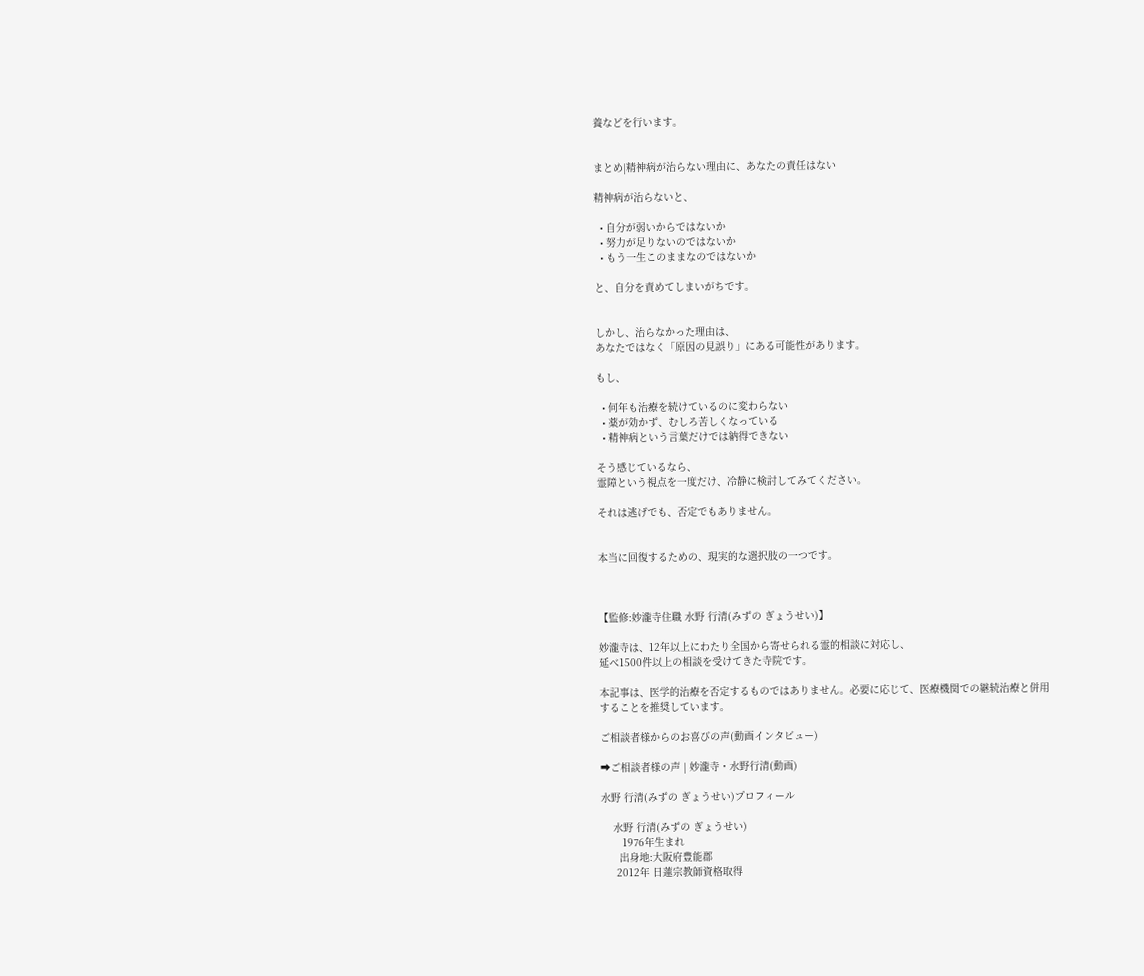養などを行います。


まとめ|精神病が治らない理由に、あなたの責任はない

精神病が治らないと、

  • 自分が弱いからではないか
  • 努力が足りないのではないか
  • もう一生このままなのではないか

と、自分を責めてしまいがちです。


しかし、治らなかった理由は、
あなたではなく「原因の見誤り」にある可能性があります。

もし、

  • 何年も治療を続けているのに変わらない
  • 薬が効かず、むしろ苦しくなっている
  • 精神病という言葉だけでは納得できない

そう感じているなら、
霊障という視点を一度だけ、冷静に検討してみてください。

それは逃げでも、否定でもありません。


本当に回復するための、現実的な選択肢の一つです。



【監修:妙瀧寺住職 水野 行清(みずの ぎょうせい)】

妙瀧寺は、12年以上にわたり全国から寄せられる霊的相談に対応し、
延べ1500件以上の相談を受けてきた寺院です。

本記事は、医学的治療を否定するものではありません。必要に応じて、医療機関での継続治療と併用することを推奨しています。

ご相談者様からのお喜びの声(動画インタビュー)

➡ご相談者様の声 | 妙瀧寺・水野行清(動画)

水野 行清(みずの ぎょうせい)プロフィール

    水野 行清(みずの ぎょうせい)
       1976年生まれ
      出身地:大阪府豊能郡
     2012年 日蓮宗教師資格取得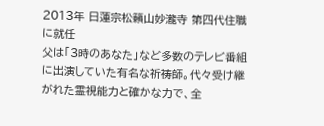2013年 日蓮宗松籟山妙瀧寺 第四代住職に就任
父は「3時のあなた」など多数のテレビ番組に出演していた有名な祈祷師。代々受け継がれた霊視能力と確かな力で、全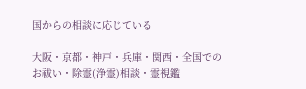国からの相談に応じている

大阪・京都・神戸・兵庫・関西・全国での
お祓い・除霊(浄霊)相談・霊視鑑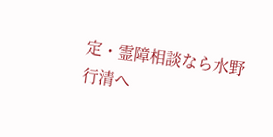定・霊障相談なら水野行清へ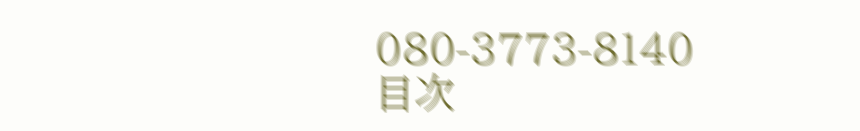080-3773-8140
目次